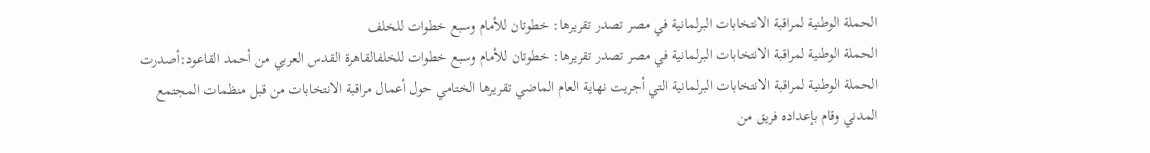الحملة الوطنية لمراقبة الانتخابات البرلمانية في مصر تصدر تقريرها: خطوتان للأمام وسبع خطوات للخلف
الحملة الوطنية لمراقبة الانتخابات البرلمانية في مصر تصدر تقريرها: خطوتان للأمام وسبع خطوات للخلفالقاهرة القدس العربي من أحمد القاعود:أصدرت الحملة الوطنية لمراقبة الانتخابات البرلمانية التي أجريت نهاية العام الماضي تقريرها الختامي حول أعمال مراقبة الانتخابات من قبل منظمات المجتمع المدني وقام بإعداده فريق من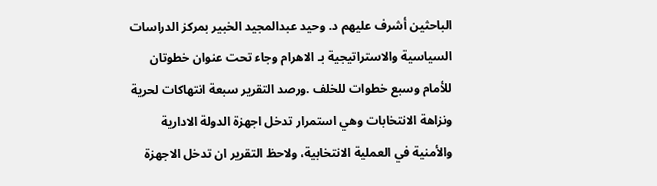الباحثين أشرف عليهم د. وحيد عبدالمجيد الخبير بمركز الدراسات السياسية والاستراتيجية بـ الاهرام وجاء تحت عنوان خطوتان للأمام وسبع خطوات للخلف .ورصد التقرير سبعة انتهاكات لحرية ونزاهة الانتخابات وهي استمرار تدخل اجهزة الدولة الادارية والأمنية في العملية الانتخابية، ولاحظ التقرير ان تدخل الاجهزة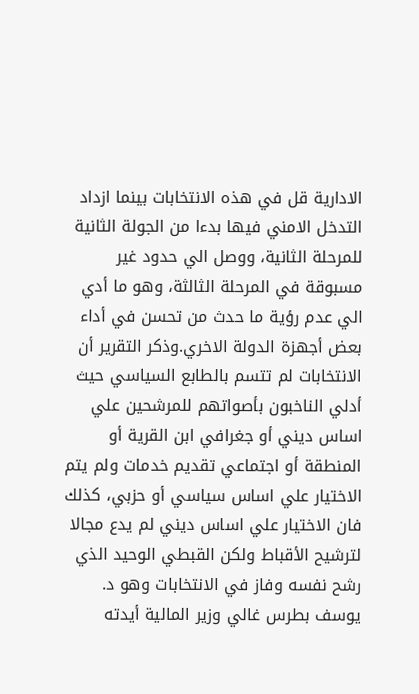الادارية قل في هذه الانتخابات بينما ازداد التدخل الامني فيها بدءا من الجولة الثانية للمرحلة الثانية، ووصل الي حدود غير مسبوقة في المرحلة الثالثة، وهو ما أدي الي عدم رؤية ما حدث من تحسن في أداء بعض أجهزة الدولة الاخري.وذكر التقرير أن الانتخابات لم تتسم بالطابع السياسي حيث أدلي الناخبون بأصواتهم للمرشحين علي اساس ديني أو جغرافي ابن القرية أو المنطقة أو اجتماعي تقديم خدمات ولم يتم الاختيار علي اساس سياسي أو حزبي، كذلك فان الاختيار علي اساس ديني لم يدع مجالا لترشيح الأقباط ولكن القبطي الوحيد الذي رشح نفسه وفاز في الانتخابات وهو د. يوسف بطرس غالي وزير المالية أيدته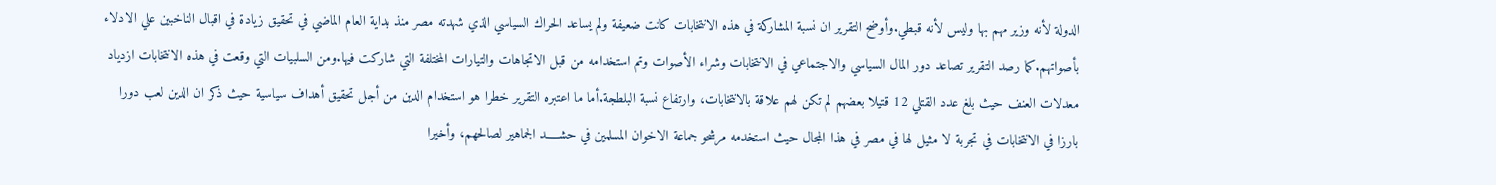الدولة لأنه وزير مهم بها وليس لأنه قبطي.وأوضح التقرير ان نسبة المشاركة في هذه الانتخابات كانت ضعيفة ولم يساعد الحراك السياسي الذي شهدته مصر منذ بداية العام الماضي في تحقيق زيادة في اقبال الناخبين علي الادلاء بأصواتهم.كما رصد التقرير تصاعد دور المال السياسي والاجتماعي في الانتخابات وشراء الأصوات وتم استخدامه من قبل الاتجاهات والتيارات المختلفة التي شاركت فيها.ومن السلبيات التي وقعت في هذه الانتخابات ازدياد معدلات العنف حيث بلغ عدد القتلي 12 قتيلا بعضهم لم تكن لهم علاقة بالانتخابات، وارتفاع نسبة البلطجة.أما ما اعتبره التقرير خطرا هو استخدام الدين من أجل تحقيق أهداف سياسية حيث ذكر ان الدين لعب دورا بارزا في الانتخابات في تجربة لا مثيل لها في مصر في هذا المجال حيث استخدمه مرشحو جماعة الاخوان المسلمين في حشـــــد الجماهير لصالحهم، وأخيرا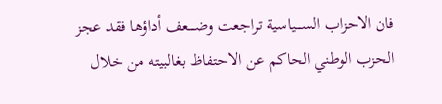فان الاحزاب الســــياسية تراجعت وضــــعف أداؤها فقد عجز الحزب الوطني الحاكم عن الاحتفاظ بغالبيته من خلال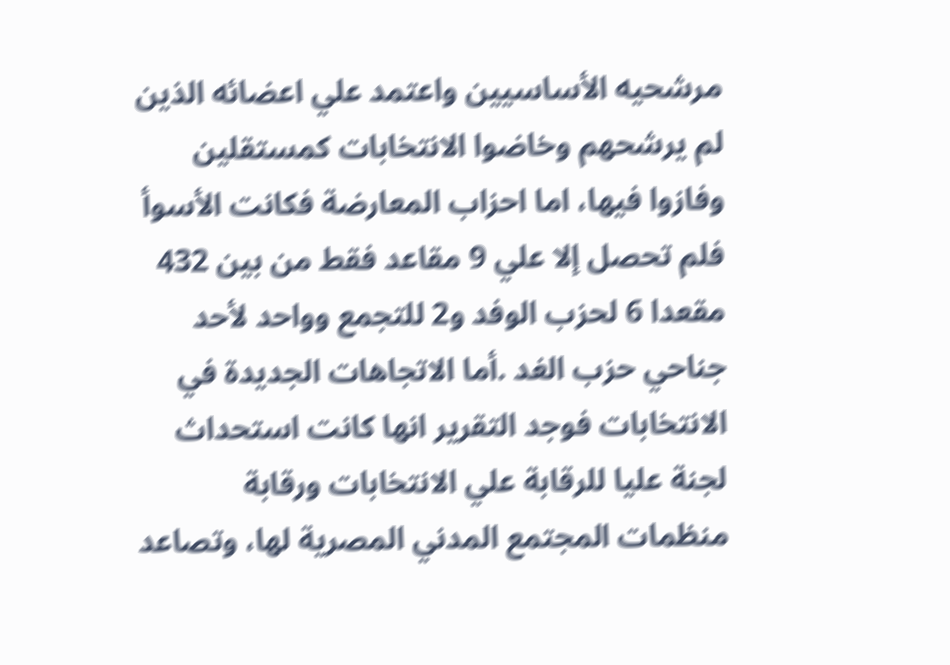مرشحيه الأساسيين واعتمد علي اعضائه الذين لم يرشحهم وخاضوا الانتخابات كمستقلين وفازوا فيها، اما احزاب المعارضة فكانت الأسوأ فلم تحصل إلا علي 9 مقاعد فقط من بين 432 مقعدا 6 لحزب الوفد و2 للتجمع وواحد لأحد جناحي حزب الغد .أما الاتجاهات الجديدة في الانتخابات فوجد التقرير انها كانت استحداث لجنة عليا للرقابة علي الانتخابات ورقابة منظمات المجتمع المدني المصرية لها، وتصاعد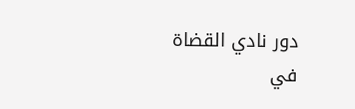دور نادي القضاة في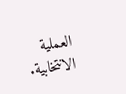العملية الانتخابية.